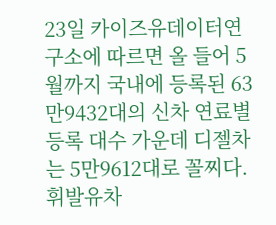23일 카이즈유데이터연구소에 따르면 올 들어 5월까지 국내에 등록된 63만9432대의 신차 연료별 등록 대수 가운데 디젤차는 5만9612대로 꼴찌다. 휘발유차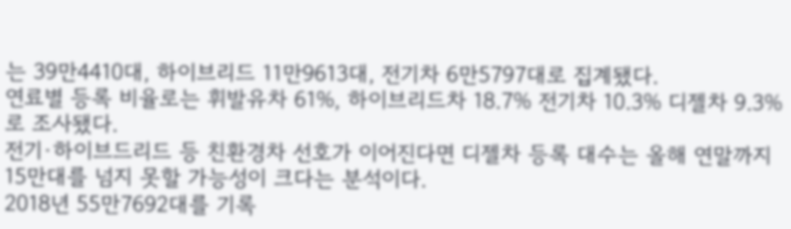는 39만4410대, 하이브리드 11만9613대, 전기차 6만5797대로 집계됐다.
연료별 등록 비율로는 휘발유차 61%, 하이브리드차 18.7% 전기차 10.3% 디젤차 9.3%로 조사됐다.
전기·하이브드리드 등 친환경차 선호가 이어진다면 디젤차 등록 대수는 올해 연말까지 15만대를 넘지 못할 가능성이 크다는 분석이다.
2018년 55만7692대를 기록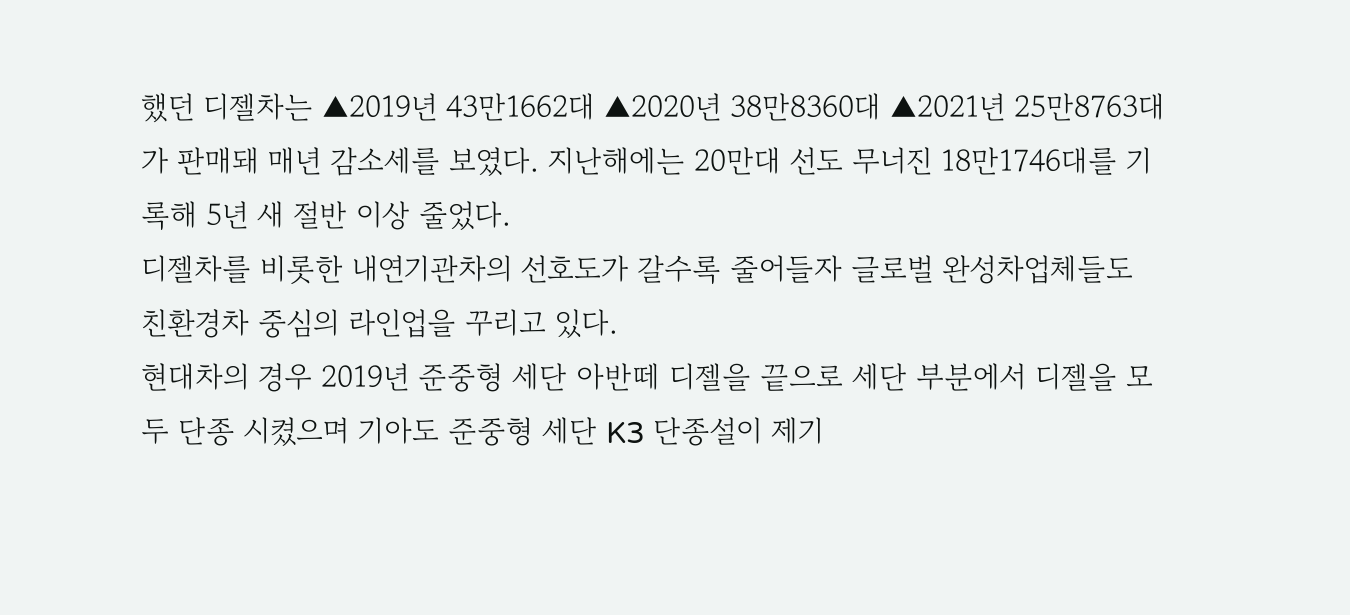했던 디젤차는 ▲2019년 43만1662대 ▲2020년 38만8360대 ▲2021년 25만8763대가 판매돼 매년 감소세를 보였다. 지난해에는 20만대 선도 무너진 18만1746대를 기록해 5년 새 절반 이상 줄었다.
디젤차를 비롯한 내연기관차의 선호도가 갈수록 줄어들자 글로벌 완성차업체들도 친환경차 중심의 라인업을 꾸리고 있다.
현대차의 경우 2019년 준중형 세단 아반떼 디젤을 끝으로 세단 부분에서 디젤을 모두 단종 시켰으며 기아도 준중형 세단 K3 단종설이 제기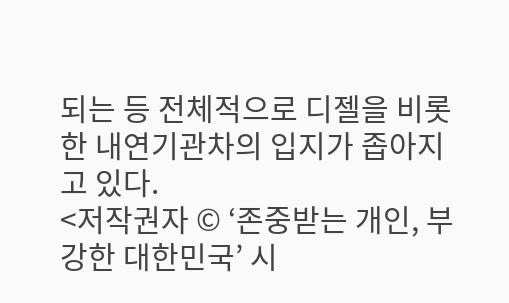되는 등 전체적으로 디젤을 비롯한 내연기관차의 입지가 좁아지고 있다.
<저작권자 © ‘존중받는 개인, 부강한 대한민국’ 시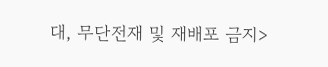대, 무단전재 및 재배포 금지>